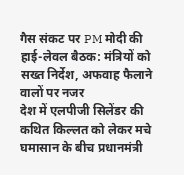गैस संकट पर PM मोदी की हाई-लेवल बैठक: मंत्रियों को सख्त निर्देश, अफवाह फैलाने वालों पर नजर
देश में एलपीजी सिलेंडर की कथित किल्लत को लेकर मचे घमासान के बीच प्रधानमंत्री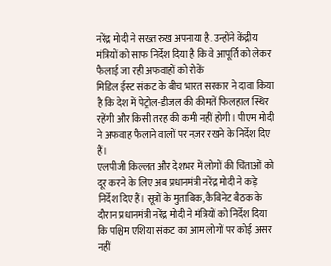नरेंद्र मोदी ने सख्त रुख अपनाया है. उन्होंने केंद्रीय मंत्रियों को साफ निर्देश दिया है कि वे आपूर्ति को लेकर फैलाई जा रही अफवाहों को रोकें
मिडिल ईस्ट संकट के बीच भारत सरकार ने दावा किया है कि देश में पेट्रोल-डीजल की कीमतें फिलहाल स्थिर रहेंगी और किसी तरह की कमी नहीं होगी। पीएम मोदी ने अफवाह फैलाने वालों पर नज़र रखने के निर्देश दिए हैं।
एलपीजी किल्लत और देशभर में लोगों की चिंताओं को दूर करने के लिए अब प्रधानमंत्री नरेंद्र मोदी ने कड़े निर्देश दिए हैं। सूत्रों के मुताबिक, कैबिनेट बैठक के दौरान प्रधानमंत्री नरेंद्र मोदी ने मंत्रियों को निर्देश दिया कि पश्चिम एशिया संकट का आम लोगों पर कोई असर नहीं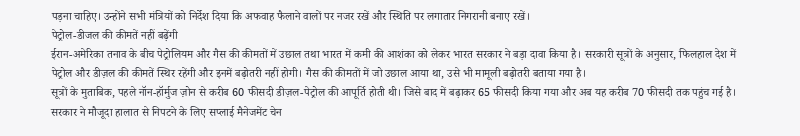पड़ना चाहिए। उन्होंने सभी मंत्रियों को निर्देश दिया कि अफवाह फैलाने वालों पर नजर रखें और स्थिति पर लगातार निगरानी बनाए रखें।
पेट्रोल-डीजल की कीमतें नहीं बढ़ेंगी
ईरान-अमेरिका तनाव के बीच पेट्रोलियम और गैस की कीमतों में उछाल तथा भारत में कमी की आशंका को लेकर भारत सरकार ने बड़ा दावा किया है। सरकारी सूत्रों के अनुसार, फिलहाल देश में पेट्रोल और डीज़ल की कीमतें स्थिर रहेंगी और इनमें बढ़ोतरी नहीं होगी। गैस की कीमतों में जो उछाल आया था, उसे भी मामूली बढ़ोतरी बताया गया है।
सूत्रों के मुताबिक, पहले नॉन-हॉर्मुज ज़ोन से करीब 60 फीसदी डीज़ल-पेट्रोल की आपूर्ति होती थी। जिसे बाद में बढ़ाकर 65 फीसदी किया गया और अब यह करीब 70 फीसदी तक पहुंच गई है।
सरकार ने मौजूदा हालात से निपटने के लिए सप्लाई मैनेजमेंट चेन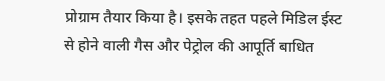प्रोग्राम तैयार किया है। इसके तहत पहले मिडिल ईस्ट से होने वाली गैस और पेट्रोल की आपूर्ति बाधित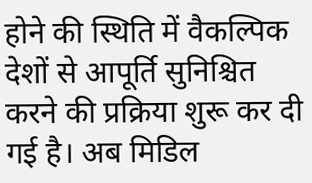होने की स्थिति में वैकल्पिक देशों से आपूर्ति सुनिश्चित करने की प्रक्रिया शुरू कर दी गई है। अब मिडिल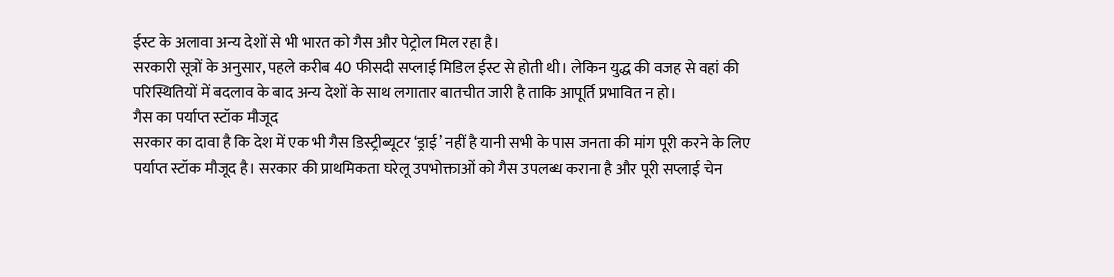ईस्ट के अलावा अन्य देशों से भी भारत को गैस और पेट्रोल मिल रहा है।
सरकारी सूत्रों के अनुसार, पहले करीब 40 फीसदी सप्लाई मिडिल ईस्ट से होती थी। लेकिन युद्ध की वजह से वहां की परिस्थितियों में बदलाव के बाद अन्य देशों के साथ लगातार बातचीत जारी है ताकि आपूर्ति प्रभावित न हो।
गैस का पर्याप्त स्टॉक मौजूद
सरकार का दावा है कि देश में एक भी गैस डिस्ट्रीब्यूटर ‘ड्राई’ नहीं है यानी सभी के पास जनता की मांग पूरी करने के लिए पर्याप्त स्टॉक मौजूद है। सरकार की प्राथमिकता घरेलू उपभोक्ताओं को गैस उपलब्ध कराना है और पूरी सप्लाई चेन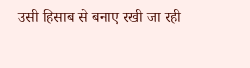उसी हिसाब से बनाए रखी जा रही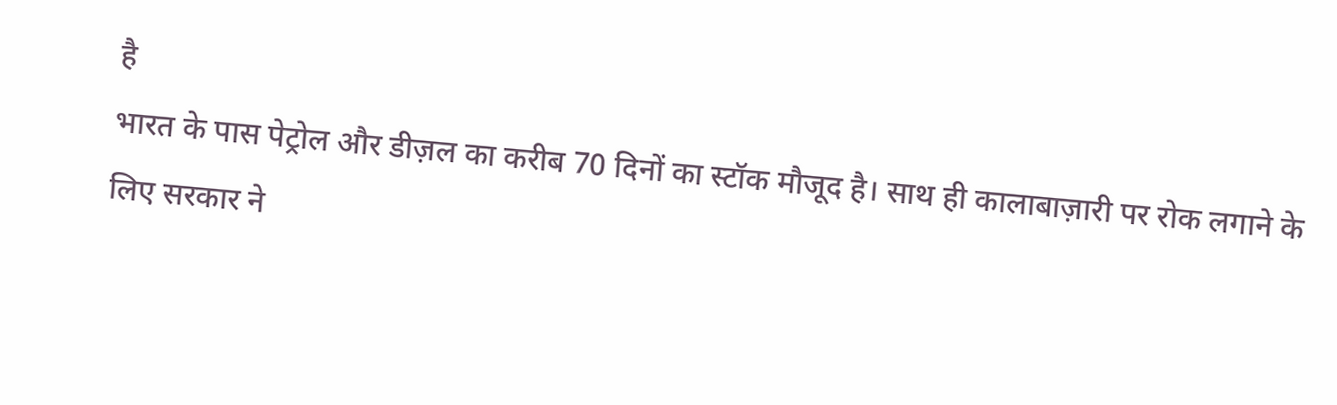है
भारत के पास पेट्रोल और डीज़ल का करीब 70 दिनों का स्टॉक मौजूद है। साथ ही कालाबाज़ारी पर रोक लगाने के लिए सरकार ने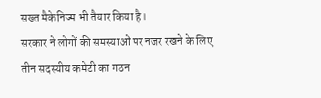सख्त मैकेनिज्म भी तैयार किया है।
सरकार ने लोगों की समस्याओं पर नजर रखने के लिए तीन सदस्यीय कमेटी का गठन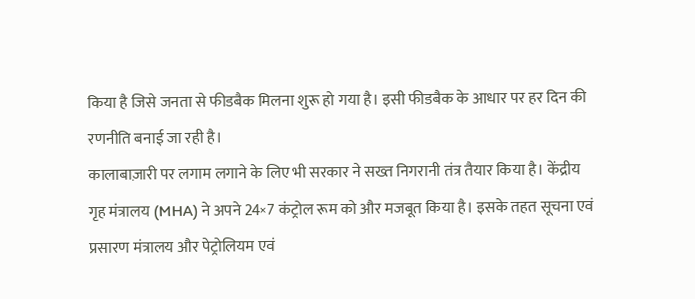किया है जिसे जनता से फीडबैक मिलना शुरू हो गया है। इसी फीडबैक के आधार पर हर दिन की रणनीति बनाई जा रही है।
कालाबाज़ारी पर लगाम लगाने के लिए भी सरकार ने सख्त निगरानी तंत्र तैयार किया है। केंद्रीय गृह मंत्रालय (MHA) ने अपने 24×7 कंट्रोल रूम को और मजबूत किया है। इसके तहत सूचना एवं प्रसारण मंत्रालय और पेट्रोलियम एवं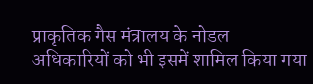प्राकृतिक गैस मंत्रालय के नोडल अधिकारियों को भी इसमें शामिल किया गया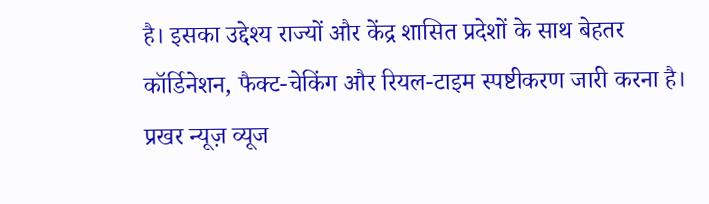है। इसका उद्देश्य राज्यों और केंद्र शासित प्रदेशों के साथ बेहतर कॉर्डिनेशन, फैक्ट-चेकिंग और रियल-टाइम स्पष्टीकरण जारी करना है।
प्रखर न्यूज़ व्यूज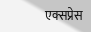एक्सप्रेस